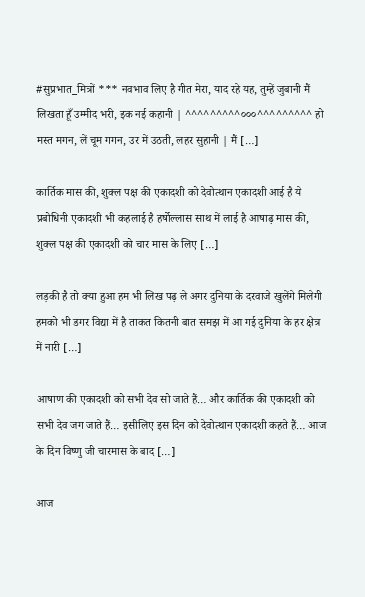#सुप्रभात_मित्रों *** नवभाव लिए है गीत मेरा, याद रहे यह, तुम्हें जुबानी मैं लिखता हूँ उम्मीद भरी, इक नई कहानी | ^^^^^^^^^०००^^^^^^^^^ हो मस्त मगन, लें चूम गगन, उर में उठती, लहर सुहानी | मैं […]

कार्तिक मास की, शुक्ल पक्ष की एकादशी को देवोत्थान एकादशी आई है ये प्रबोधिनी एकादशी भी कहलाई है हर्षोल्लास साथ में लाई है आषाढ़ मास की, शुक्ल पक्ष की एकादशी को चार मास के लिए […]

लड़की है तो क्या हुआ हम भी लिख पढ़ ले अगर दुनिया के दरवाजे खुलेंगे मिलेगी हमको भी डगर विद्या में है ताकत कितनी बात समझ में आ गई दुनिया के हर क्षेत्र में नारी […]

आषाण की एकादशी को सभी देव सो जाते हैं… और कार्तिक की एकादशी को सभी देव जग जाते हैं… इसीलिए इस दिन को देवोत्थान एकादशी कहते हैं… आज के दिन विष्णु जी चारमास के बाद […]

आज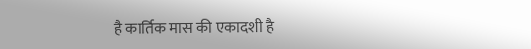है कार्तिक मास की एकादशी है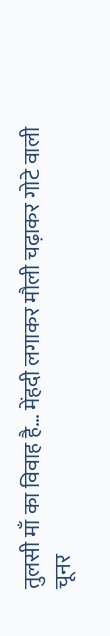तुलसी माँ का विवाह है… मेंहदी लगाकर मौली चढ़ाकर गोटे वाली चूनर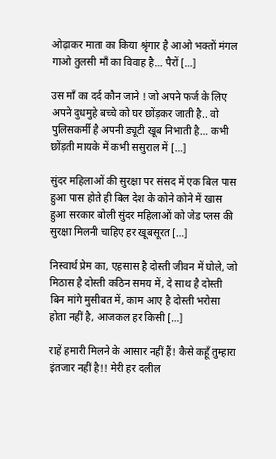ओढ़ाकर माता का किया श्रृंगार है आओ भक्तों मंगल गाओ तुलसी माँ का विवाह है… पैरों […]

उस माँ का दर्द कौन जाने ! जो अपने फर्ज के लिए अपने दुधमुहे बच्चे को घर छोंड़कर जाती है.. वो पुलिसकर्मी है अपनी ड्यूटी खूब निभाती है… कभी छोंड़ती मायके में कभी ससुराल में […]

सुंदर महिलाओं की सुरक्षा पर संसद में एक बिल पास हुआ पास होते ही बिल देश के कोने कोने में खास हुआ सरकार बोली सुंदर महिलाओं को जेड प्लस की सुरक्षा मिलनी चाहिए हर खूबसूरत […]

निस्वार्थ प्रेम का, एहसास है दोस्ती जीवन में घोले, जो मिठास है दोस्ती कठिन समय में, दे साथ है दोस्ती बिन मांगे मुसीबत में, काम आए है दोस्ती भरोसा होता नहीं है, आजकल हर किसी […]

राहें हमारी मिलने के आसार नहीं हैं! कैसे कहूँ तुम्हारा इंतजार नहीं है!! मेरी हर दलील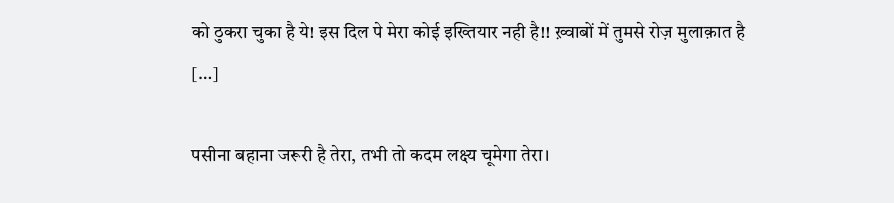को ठुकरा चुका है ये! इस दिल पे मेरा कोई इख्तियार नही है!! ख़्वाबों में तुमसे रोज़ मुलाक़ात है […]

पसीना बहाना जरूरी है तेरा, तभी तो कदम लक्ष्य चूमेगा तेरा।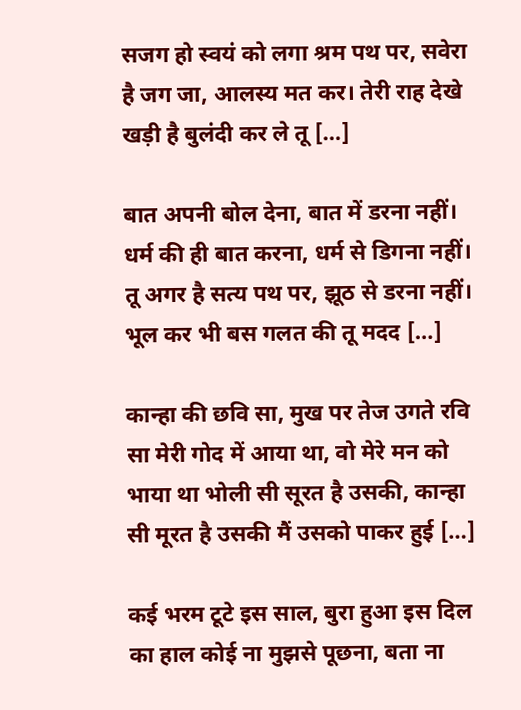सजग हो स्वयं को लगा श्रम पथ पर, सवेरा है जग जा, आलस्य मत कर। तेरी राह देखे खड़ी है बुलंदी कर ले तू […]

बात अपनी बोल देना, बात में डरना नहीं। धर्म की ही बात करना, धर्म से डिगना नहीं। तू अगर है सत्य पथ पर, झूठ से डरना नहीं। भूल कर भी बस गलत की तू मदद […]

कान्हा की छवि सा, मुख पर तेज उगते रवि सा मेरी गोद में आया था, वो मेरे मन को भाया था भोली सी सूरत है उसकी, कान्हा सी मूरत है उसकी मैं उसको पाकर हुई […]

कई भरम टूटे इस साल, बुरा हुआ इस दिल का हाल कोई ना मुझसे पूछना, बता ना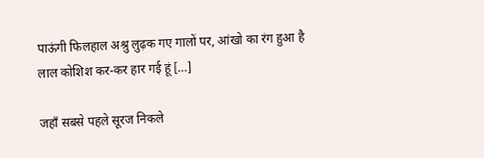पाऊंगी फिलहाल अश्रु लुढ़क गए गालों पर, आंखो का रंग हुआ है लाल कोशिश कर-कर हार गई हूं […]

जहाँ सबसे पहले सूरज निकले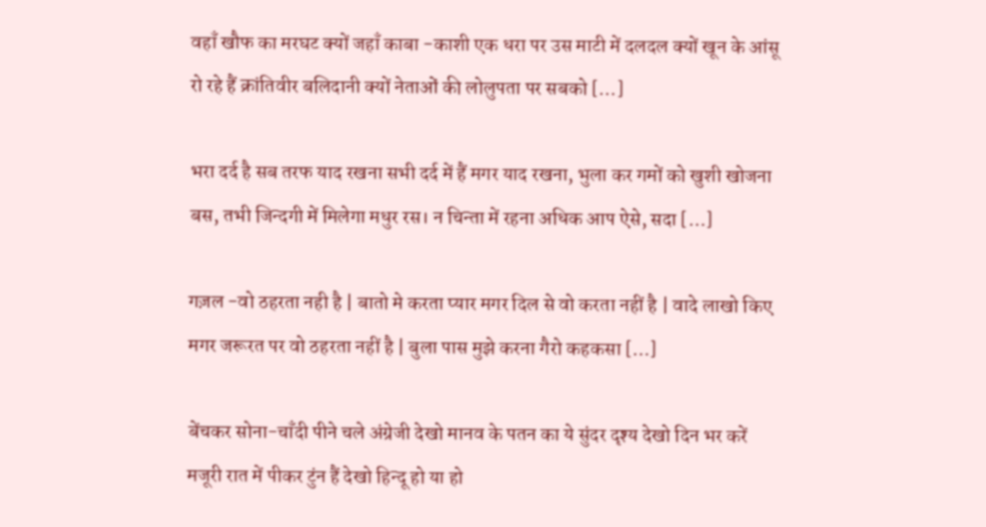वहाँ खौफ का मरघट क्यों जहाँ काबा -काशी एक धरा पर उस माटी में दलदल क्यों खून के आंसू रो रहे हैं क्रांतिवीर बलिदानी क्यों नेताओं की लोलुपता पर सबको […]

भरा दर्द है सब तरफ याद रखना सभी दर्द में हैं मगर याद रखना, भुला कर गमों को खुशी खोजना बस, तभी जिन्दगी में मिलेगा मधुर रस। न चिन्ता में रहना अधिक आप ऐसे, सदा […]

गज़ल -वो ठहरता नही है | बातो मे करता प्यार मगर दिल से वो करता नहीं है | वादे लाखो किए मगर जरूरत पर वो ठहरता नहीं है | बुला पास मुझे करना गैरो कहकसा […]

बेंचकर सोना-चाँदी पीने चले अंग्रेजी देखो मानव के पतन का ये सुंदर दृश्य देखो दिन भर करें मजूरी रात में पीकर टुंन हैं देखो हिन्दू हो या हो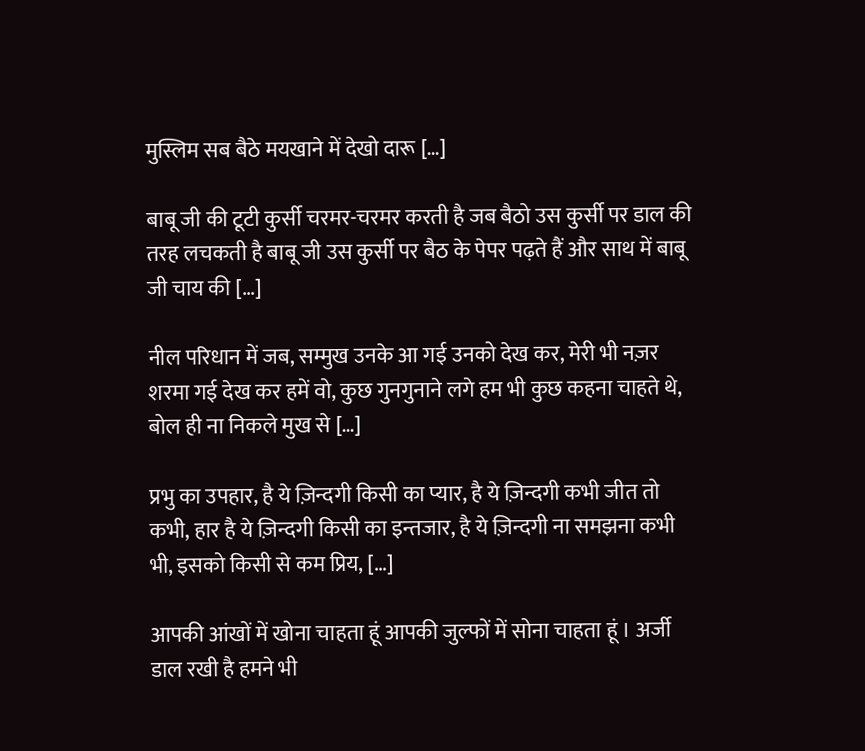मुस्लिम सब बैठे मयखाने में देखो दारू […]

बाबू जी की टूटी कुर्सी चरमर-चरमर करती है जब बैठो उस कुर्सी पर डाल की तरह लचकती है बाबू जी उस कुर्सी पर बैठ के पेपर पढ़ते हैं और साथ में बाबू जी चाय की […]

नील परिधान में जब, सम्मुख उनके आ गई उनको देख कर, मेरी भी नज़र शरमा गई देख कर हमें वो, कुछ गुनगुनाने लगे हम भी कुछ कहना चाहते थे, बोल ही ना निकले मुख से […]

प्रभु का उपहार, है ये ज़िन्दगी किसी का प्यार, है ये ज़िन्दगी कभी जीत तो कभी, हार है ये ज़िन्दगी किसी का इन्तजार, है ये ज़िन्दगी ना समझना कभी भी, इसको किसी से कम प्रिय, […]

आपकी आंखों में खोना चाहता हूं आपकी जुल्फों में सोना चाहता हूं । अर्जी डाल रखी है हमने भी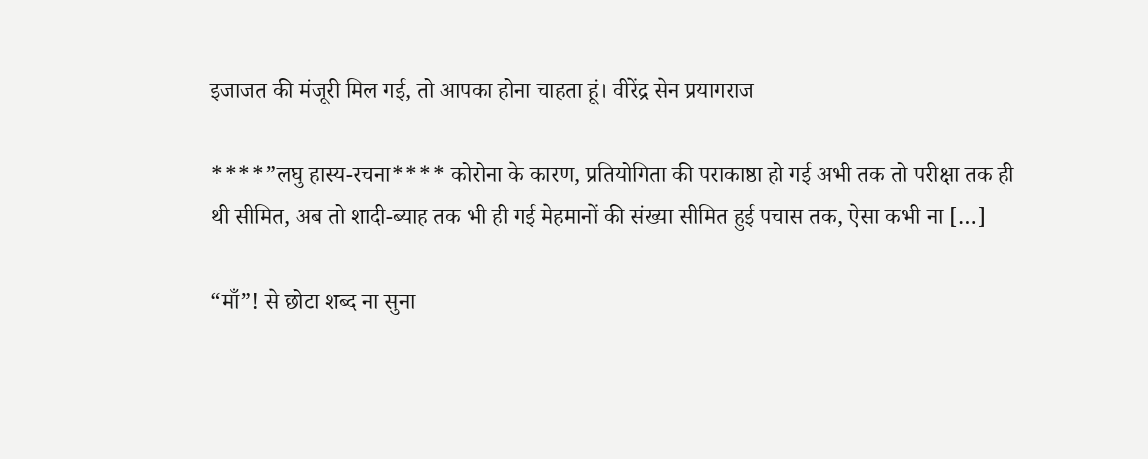इजाजत की मंजूरी मिल गई, तो आपका होना चाहता हूं। वीरेंद्र सेन प्रयागराज

****”लघु हास्य-रचना**** कोरोना के कारण, प्रतियोगिता की पराकाष्ठा हो गई अभी तक तो परीक्षा तक ही थी सीमित, अब तो शादी-ब्याह तक भी ही गई मेहमानों की संख्या सीमित हुई पचास तक, ऐसा कभी ना […]

“माँ”! से छोटा शब्द ना सुना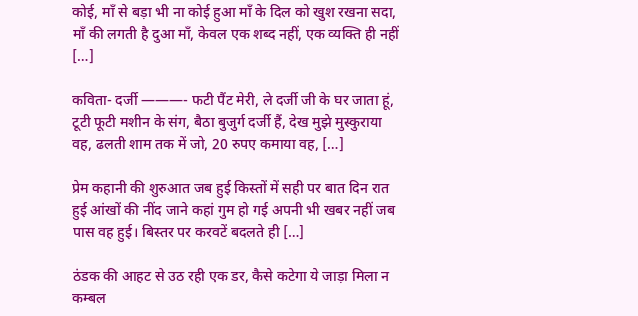कोई, माँ से बड़ा भी ना कोई हुआ माँ के दिल को खुश रखना सदा, माँ की लगती है दुआ माँ, केवल एक शब्द नहीं, एक व्यक्ति ही नहीं […]

कविता- दर्जी ———- फटी पैंट मेरी, ले दर्जी जी के घर जाता हूं, टूटी फूटी मशीन के संग, बैठा बुजुर्ग दर्जी हैं, देख मुझे मुस्कुराया वह, ढलती शाम तक में जो, 20 रुपए कमाया वह, […]

प्रेम कहानी की शुरुआत जब हुई किस्तों में सही पर बात दिन रात हुई आंखों की नींद जाने कहां गुम हो गई अपनी भी खबर नहीं जब पास वह हुई। बिस्तर पर करवटें बदलते ही […]

ठंडक की आहट से उठ रही एक डर, कैसे कटेगा ये जाड़ा मिला न कम्बल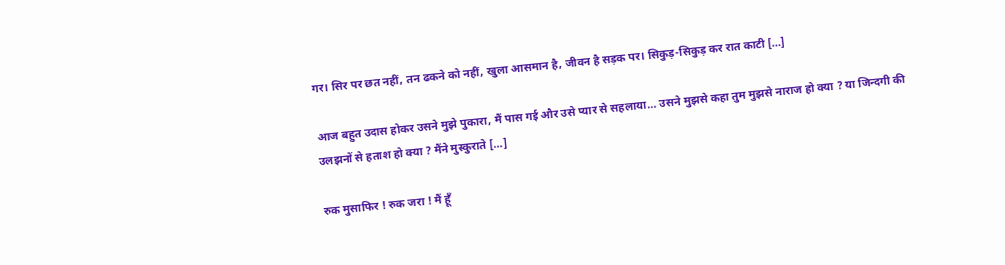गर। सिर पर छत नहीं, तन ढकने को नहीं, खुला आसमान है, जीवन है सड़क पर। सिकुड़-सिकुड़ कर रात काटी […]

आज बहुत उदास होकर उसने मुझे पुकारा, मैं पास गई और उसे प्यार से सहलाया… उसने मुझसे कहा तुम मुझसे नाराज हो क्या ? या जिन्दगी की उलझनों से हताश हो क्या ? मैंने मुस्कुराते […]

रुक मुसाफिर ! रुक जरा ! मैं हूँ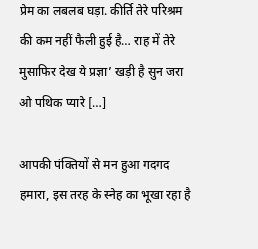प्रेम का लबलब घड़ा. कीर्ति तेरे परिश्रम की कम नहीं फैली हुई है… राह में तेरे मुसाफिर देख ये प्रज्ञा’ खड़ी है सुन जरा ओ पथिक प्यारे […]

आपकी पंक्तियों से मन हुआ गदगद हमारा, इस तरह के स्नेह का भूखा रहा है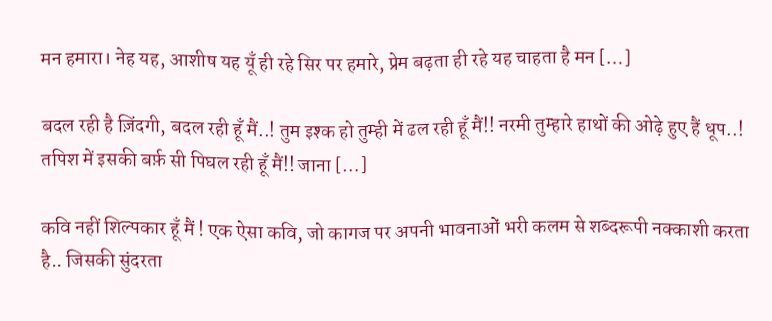मन हमारा। नेह यह, आशीष यह यूँ ही रहे सिर पर हमारे, प्रेम बढ़ता ही रहे यह चाहता है मन […]

बदल रही है ज़िंदगी, बदल रही हूँ मैं..! तुम इश्क हो तुम्ही में ढल रही हूँ मैं!! नरमी तुम्हारे हाथों की ओढ़े हुए हैं धूप..! तपिश में इसकी बर्फ़ सी पिघल रही हूँ मैं!! जाना […]

कवि नहीं शिल्पकार हूँ मैं ! एक ऐसा कवि, जो कागज पर अपनी भावनाओं भरी कलम से शब्दरूपी नक्काशी करता है.. जिसकी सुंदरता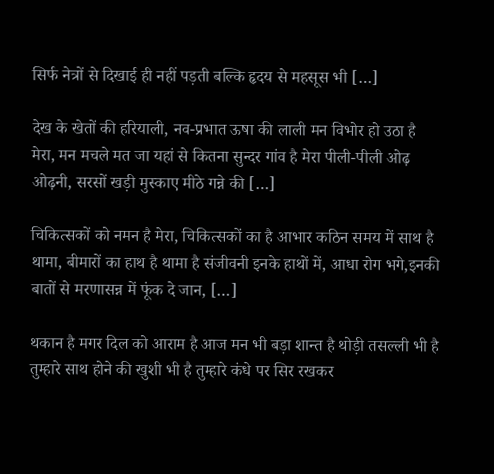सिर्फ नेत्रों से दिखाई ही नहीं पड़ती बल्कि हृदय से महसूस भी […]

देख के खेतों की हरियाली, नव-प्रभात ऊषा की लाली मन विभोर हो उठा है मेरा, मन मचले मत जा यहां से कितना सुन्दर गांव है मेरा पीली-पीली ओढ़ ओढ़नी, सरसों खड़ी मुस्काए मीठे गन्ने की […]

चिकित्सकों को नमन है मेरा, चिकित्सकों का है आभार कठिन समय में साथ है थामा, बीमारों का हाथ है थामा है संजीवनी इनके हाथों में, आधा रोग भगे,इनकी बातों से मरणासन्न में फूंक दे जान, […]

थकान है मगर दिल को आराम है आज मन भी बड़ा शान्त है थोड़ी तसल्ली भी है तुम्हारे साथ होने की खुशी भी है तुम्हारे कंधे पर सिर रखकर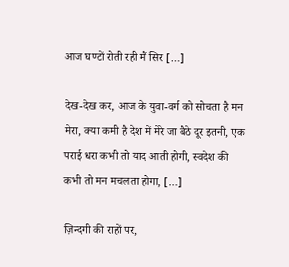आज घण्टों रोती रही मैं सिर […]

देख-देख कर, आज के युवा-वर्ग को सोचता है मन मेरा, क्या कमी है देश में मेरे जा बैठे दूर इतनी, एक पराई धरा कभी तो याद आती होगी, स्वदेश की कभी तो मन मचलता होगा, […]

ज़िन्दगी की राहों पर,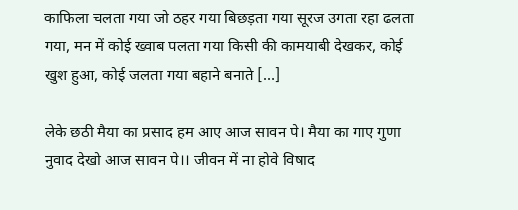काफिला चलता गया जो ठहर गया बिछड़ता गया सूरज उगता रहा ढलता गया, मन में कोई ख्वाब पलता गया किसी की कामयाबी देखकर, कोई खुश हुआ, कोई जलता गया बहाने बनाते […]

लेके छठी मैया का प्रसाद हम आए आज सावन पे। मैया का गाए गुणा नुवाद देखो आज सावन पे।। जीवन में ना होवे विषाद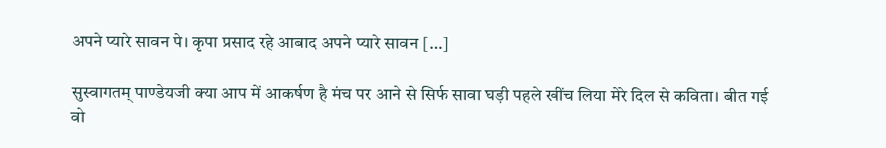अपने प्यारे सावन पे। कृपा प्रसाद रहे आबाद अपने प्यारे सावन […]

सुस्वागतम् पाण्डेयजी क्या आप में आकर्षण है मंच पर आने से सिर्फ सावा घड़ी पहले खींच लिया मेरे दिल से कविता। बीत गई वो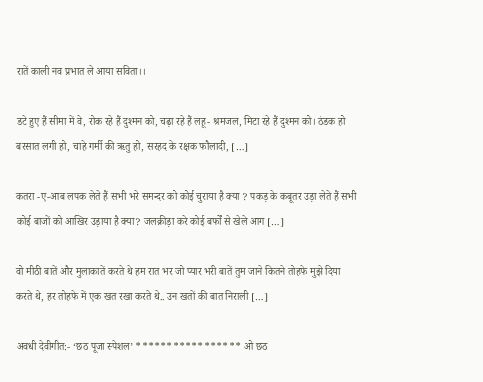रातें काली नव प्रभात ले आया सविता।।

डटे हुए हैं सीमा में वे, रोक रहे हैं दुश्मन को, चढ़ा रहे हैं लहू- श्रमजल, मिटा रहे हैं दुश्मन को। ठंडक हो बरसात लगी हो, चाहे गर्मी की ऋतु हो, सरहद के रक्षक फौलादी, […]

कतरा -ए-आब लपक लेते हैं सभी भरे समन्दर को कोई चुराया है क्या ? पकड़ के कबूतर उड़ा लेते हैं सभी कोई बाजों को आखिर उड़ाया है क्या? जलक्रीड़ा करे कोई बर्फों से खेले आग […]

वो मीठी बातें और मुलाकातें करते थे हम रात भर जो प्यार भरी बातें तुम जाने कितने तोहफे मुझे दिया करते थे, हर तोहफे में एक खत रखा करते थे.. उन खतों की बात निराली […]

अवधी देवीगीत:- ‘छठ पूजा स्पेशल’ ***************** ओ छठ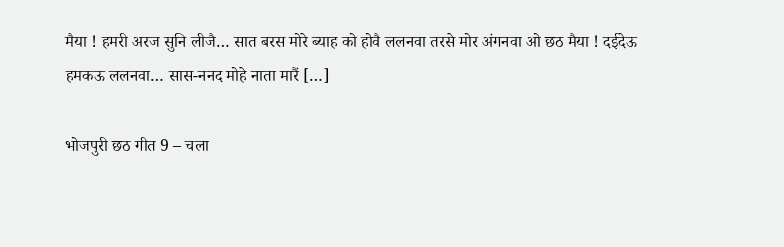मैया ! हमरी अरज सुनि लीजै… सात बरस मोरे ब्याह को होवै ललनवा तरसे मोर अंगनवा ओ छठ मैया ! दईदेऊ हमकऊ ललनवा… सास-ननद मोहे नाता मारैं […]

भोजपुरी छठ गीत 9 – चला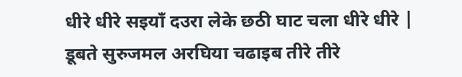धीरे धीरे सइयाँ दउरा लेके छठी घाट चला धीरे धीरे | डूबते सुरुजमल अरघिया चढाइब तीरे तीरे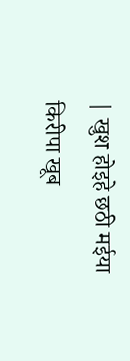| खुश होइहे छठी मईया किरीपा खूब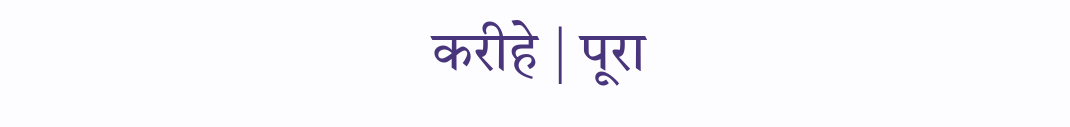करीहे | पूरा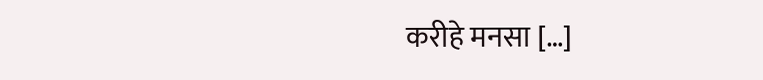करीहे मनसा […]